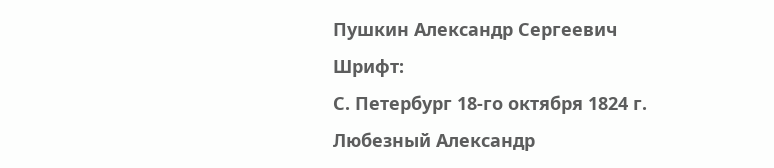Пушкин Александр Сергеевич
Шрифт:
С. Петербург 18-го октября 1824 г.
Любезный Александр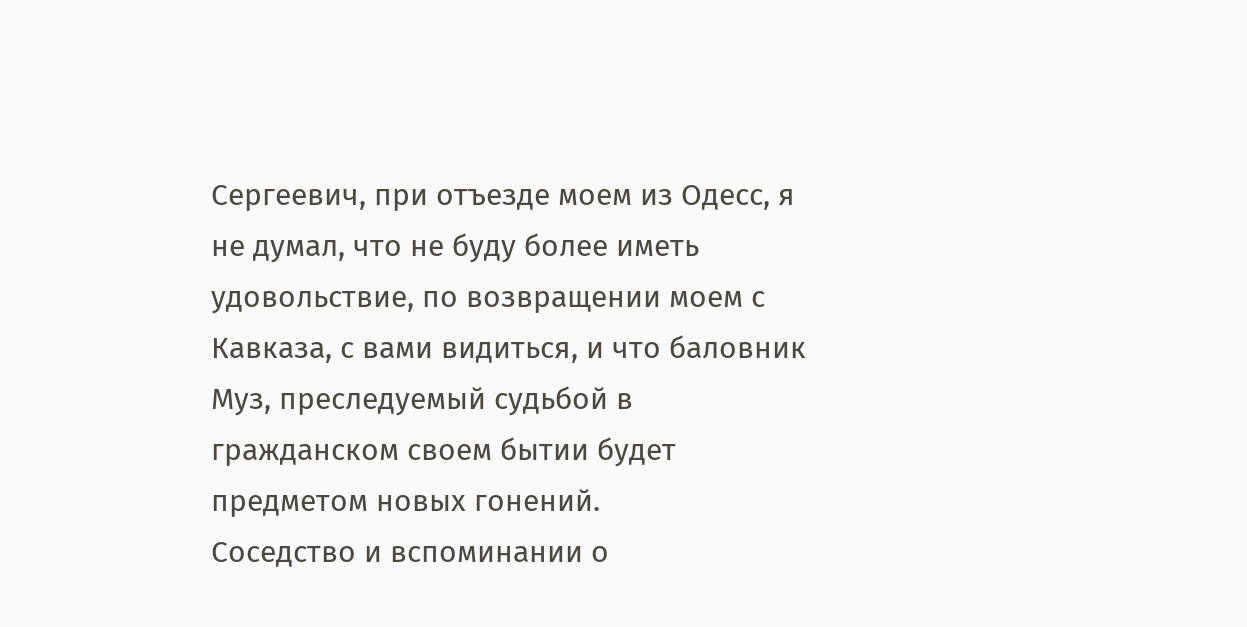Сергеевич, при отъезде моем из Одесс, я не думал, что не буду более иметь удовольствие, по возвращении моем с Кавказа, с вами видиться, и что баловник Муз, преследуемый судьбой в гражданском своем бытии будет предметом новых гонений.
Соседство и вспоминании о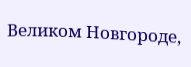Великом Новгороде,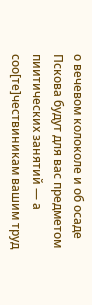о вечевом колоколе и об осаде Пскова будут для вас предметом пиитических занятий — а соо[те]чествиникам вашим труд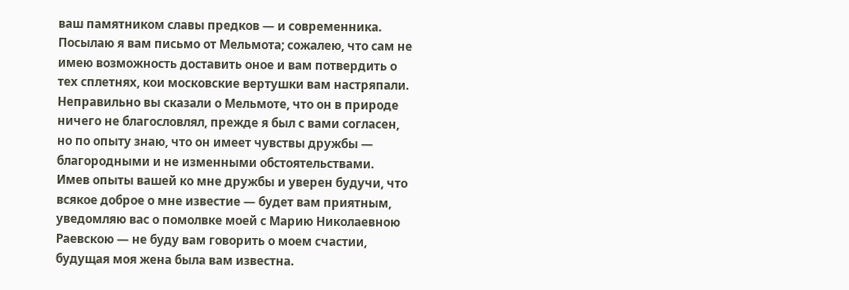ваш памятником славы предков — и современника.
Посылаю я вам письмо от Мельмота; сожалею, что сам не имею возможность доставить оное и вам потвердить о тех сплетнях, кои московские вертушки вам настряпали. Неправильно вы сказали о Мельмоте, что он в природе ничего не благословлял, прежде я был с вами согласен, но по опыту знаю, что он имеет чувствы дружбы — благородными и не изменными обстоятельствами.
Имев опыты вашей ко мне дружбы и уверен будучи, что всякое доброе о мне известие — будет вам приятным, уведомляю вас о помолвке моей с Марию Николаевною Раевскою — не буду вам говорить о моем счастии, будущая моя жена была вам известна.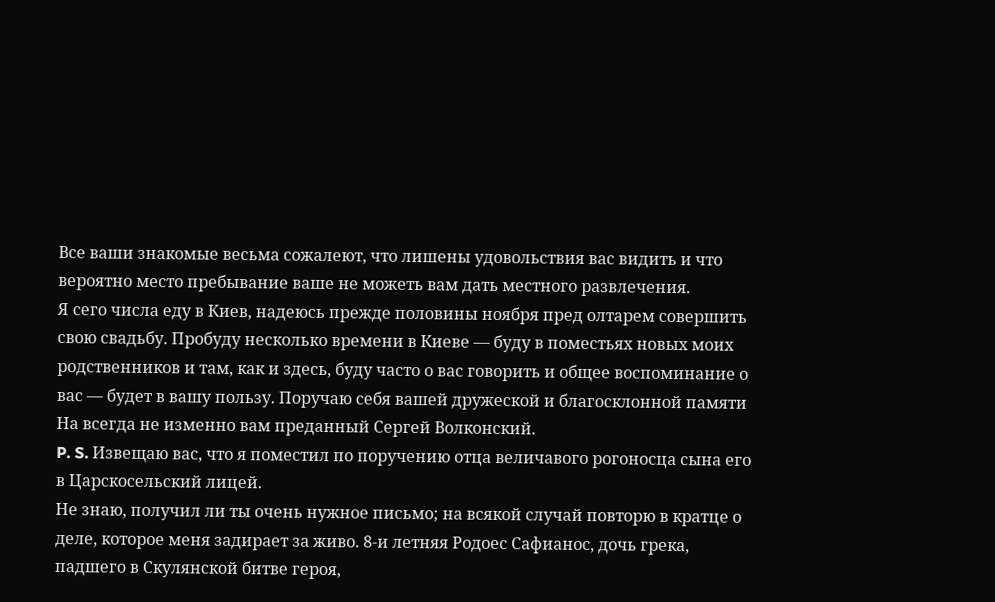Все ваши знакомые весьма сожалеют, что лишены удовольствия вас видить и что вероятно место пребывание ваше не можеть вам дать местного развлечения.
Я сего числа еду в Киев, надеюсь прежде половины ноября пред олтарем совершить свою свадьбу. Пробуду несколько времени в Киеве — буду в поместьях новых моих родственников и там, как и здесь, буду часто о вас говорить и общее воспоминание о вас — будет в вашу пользу. Поручаю себя вашей дружеской и благосклонной памяти
На всегда не изменно вам преданный Сергей Волконский.
P. S. Извещаю вас, что я поместил по поручению отца величавого рогоносца сына его в Царскосельский лицей.
Не знаю, получил ли ты очень нужное письмо; на всякой случай повторю в кратце о деле, которое меня задирает за живо. 8-и летняя Родоес Сафианос, дочь грека, падшего в Скулянской битве героя,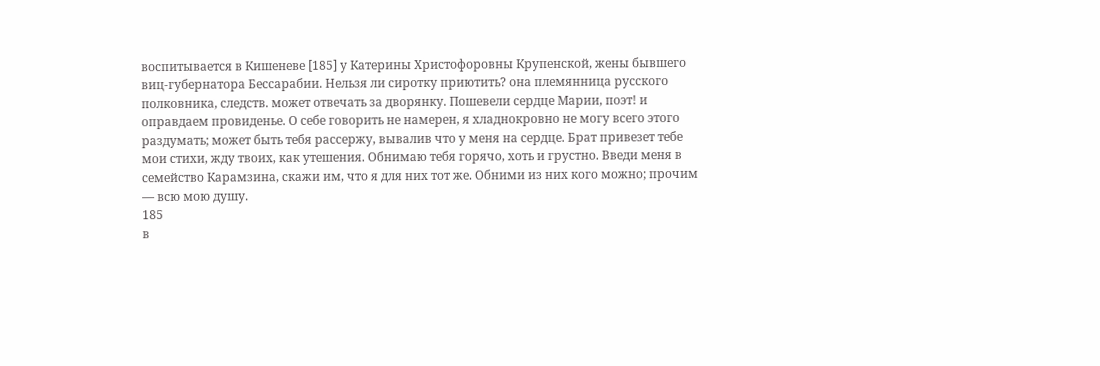воспитывается в Кишеневе [185] у Катерины Христофоровны Крупенской, жены бывшего виц-губернатора Бессарабии. Нельзя ли сиротку приютить? она племянница русского полковника, следств. может отвечать за дворянку. Пошевели сердце Марии, поэт! и оправдаем провиденье. О себе говорить не намерен, я хладнокровно не могу всего этого раздумать; может быть тебя рассержу, вывалив что у меня на сердце. Брат привезет тебе мои стихи, жду твоих, как утешения. Обнимаю тебя горячо, хоть и грустно. Введи меня в семейство Карамзина, скажи им, что я для них тот же. Обними из них кого можно; прочим — всю мою душу.
185
в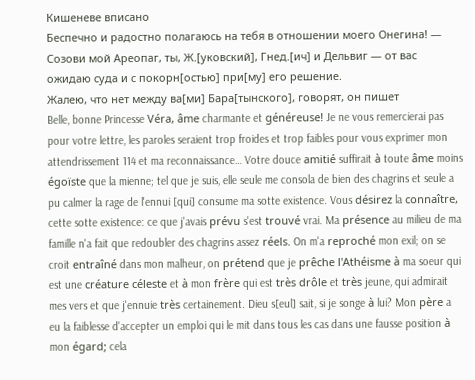Кишеневе вписано
Беспечно и радостно полагаюсь на тебя в отношении моего Онегина! — Созови мой Ареопаг, ты, Ж.[уковский], Гнед.[ич] и Дельвиг — от вас ожидаю суда и с покорн[остью] при[му] его решение.
Жалею, что нет между ва[ми] Бара[тынского], говорят, он пишет
Belle, bonne Princesse Véra, âme charmante et généreuse! Je ne vous remercierai pas pour votre lettre, les paroles seraient trop froides et trop faibles pour vous exprimer mon attendrissement 114 et ma reconnaissance… Votre douce amitié suffirait à toute âme moins égoïste que la mienne; tel que je suis, elle seule me consola de bien des chagrins et seule a pu calmer la rage de l'ennui [qui] consume ma sotte existence. Vous désirez la connaître, cette sotte existence: ce que j'avais prévu s'est trouvé vrai. Ma présence au milieu de ma famille n'a fait que redoubler des chagrins assez réels. On m'a reproché mon exil; on se croit entraîné dans mon malheur, on prétend que je prêche l'Athéisme à ma soeur qui est une créature céleste et à mon frère qui est très drôle et très jeune, qui admirait mes vers et que j'ennuie très certainement. Dieu s[eul] sait, si je songe à lui? Mon père a eu la faiblesse d'accepter un emploi qui le mit dans tous les cas dans une fausse position à mon égard; cela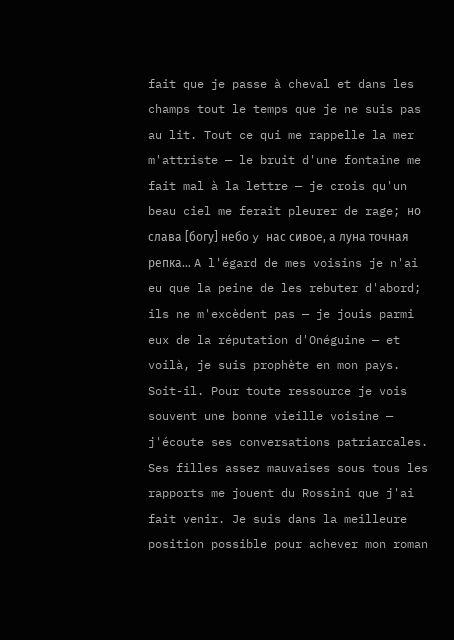fait que je passe à cheval et dans les champs tout le temps que je ne suis pas au lit. Tout ce qui me rappelle la mer m'attriste — le bruit d'une fontaine me fait mal à la lettre — je crois qu'un beau ciel me ferait pleurer de rage; но слава [богу] небо y нас сивое, а луна точная репка… A l'égard de mes voisins je n'ai eu que la peine de les rebuter d'abord; ils ne m'excèdent pas — je jouis parmi eux de la réputation d'Onéguine — et voilà, je suis prophète en mon pays. Soit-il. Pour toute ressource je vois souvent une bonne vieille voisine — j'écoute ses conversations patriarcales. Ses filles assez mauvaises sous tous les rapports me jouent du Rossini que j'ai fait venir. Je suis dans la meilleure position possible pour achever mon roman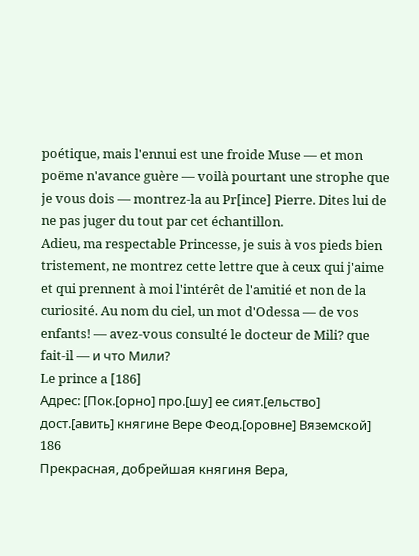poétique, mais l'ennui est une froide Muse — et mon poëme n'avance guère — voilà pourtant une strophe que je vous dois — montrez-la au Pr[ince] Pierre. Dites lui de ne pas juger du tout par cet échantillon.
Adieu, ma respectable Princesse, je suis à vos pieds bien tristement, ne montrez cette lettre que à ceux qui j'aime et qui prennent à moi l'intérêt de l'amitié et non de la curiosité. Au nom du ciel, un mot d'Odessa — de vos enfants! — avez-vous consulté le docteur de Mili? que fait-il — и что Мили?
Le prince a [186]
Адрес: [Пок.[орно] про.[шу] ее сият.[ельство] дост.[авить] княгине Вере Феод.[оровне] Вяземской]
186
Прекрасная, добрейшая княгиня Вера,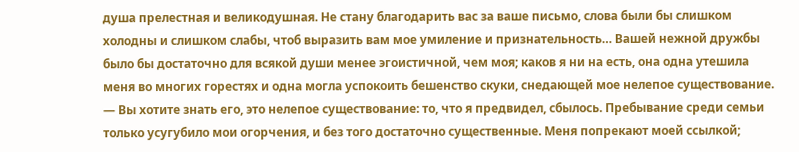душа прелестная и великодушная. Не стану благодарить вас за ваше письмо, слова были бы слишком холодны и слишком слабы, чтоб выразить вам мое умиление и признательность… Вашей нежной дружбы было бы достаточно для всякой души менее эгоистичной, чем моя; каков я ни на есть, она одна утешила меня во многих горестях и одна могла успокоить бешенство скуки, снедающей мое нелепое существование. — Вы хотите знать его, это нелепое существование: то, что я предвидел, сбылось. Пребывание среди семьи только усугубило мои огорчения, и без того достаточно существенные. Меня попрекают моей ссылкой;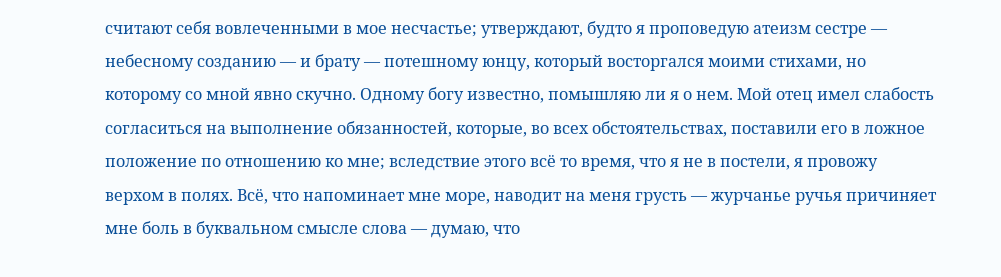считают себя вовлеченными в мое несчастье; утверждают, будто я проповедую атеизм сестре — небесному созданию — и брату — потешному юнцу, который восторгался моими стихами, но которому со мной явно скучно. Одному богу известно, помышляю ли я о нем. Мой отец имел слабость согласиться на выполнение обязанностей, которые, во всех обстоятельствах, поставили его в ложное положение по отношению ко мне; вследствие этого всё то время, что я не в постели, я провожу верхом в полях. Всё, что напоминает мне море, наводит на меня грусть — журчанье ручья причиняет мне боль в буквальном смысле слова — думаю, что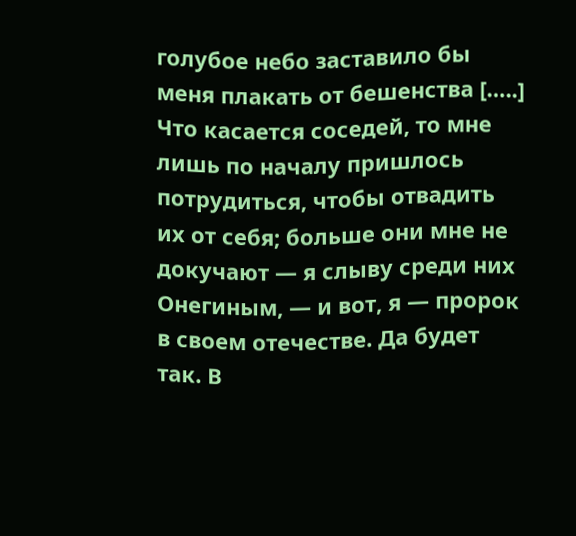голубое небо заставило бы меня плакать от бешенства […..] Что касается соседей, то мне лишь по началу пришлось потрудиться, чтобы отвадить их от себя; больше они мне не докучают — я слыву среди них Онегиным, — и вот, я — пророк в своем отечестве. Да будет так. В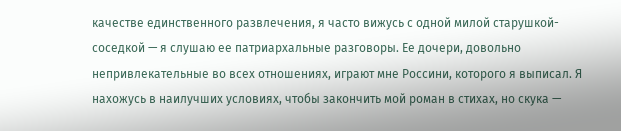качестве единственного развлечения, я часто вижусь с одной милой старушкой-соседкой — я слушаю ее патриархальные разговоры. Ее дочери, довольно непривлекательные во всех отношениях, играют мне Россини, которого я выписал. Я нахожусь в наилучших условиях, чтобы закончить мой роман в стихах, но скука —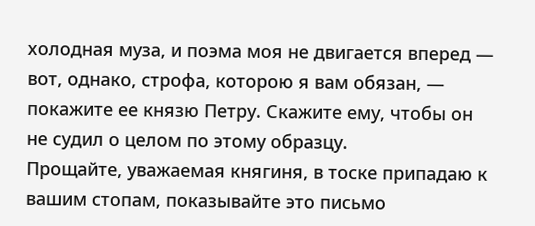холодная муза, и поэма моя не двигается вперед — вот, однако, строфа, которою я вам обязан, — покажите ее князю Петру. Скажите ему, чтобы он не судил о целом по этому образцу.
Прощайте, уважаемая княгиня, в тоске припадаю к вашим стопам, показывайте это письмо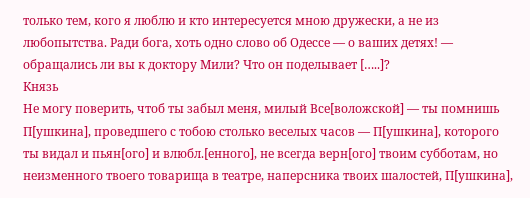только тем, кого я люблю и кто интересуется мною дружески, а не из любопытства. Ради бога, хоть одно слово об Одессе — о ваших детях! — обращались ли вы к доктору Мили? Что он поделывает […..]?
Князь
Не могу поверить, чтоб ты забыл меня, милый Все[воложской] — ты помнишь П[ушкина], проведшего с тобою столько веселых часов — П[ушкина], которого ты видал и пьян[ого] и влюбл.[енного], не всегда верн[ого] твоим субботам, но неизменного твоего товарища в театре, наперсника твоих шалостей, П[ушкина],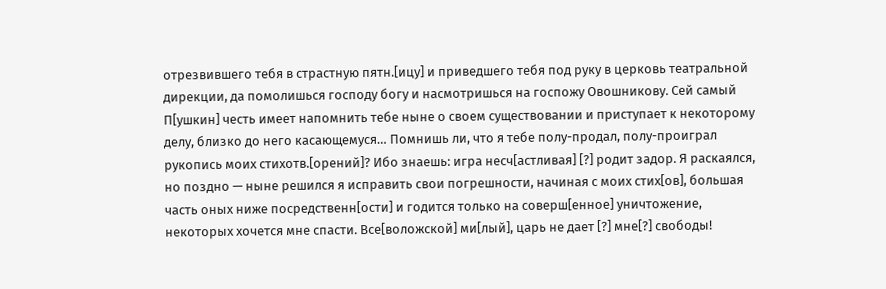отрезвившего тебя в страстную пятн.[ицу] и приведшего тебя под руку в церковь театральной дирекции, да помолишься господу богу и насмотришься на госпожу Овошникову. Сей самый П[ушкин] честь имеет напомнить тебе ныне о своем существовании и приступает к некоторому делу, близко до него касающемуся… Помнишь ли, что я тебе полу-продал, полу-проиграл рукопись моих стихотв.[орений]? Ибо знаешь: игра несч[астливая] [?] родит задор. Я раскаялся, но поздно — ныне решился я исправить свои погрешности, начиная с моих стих[ов], большая часть оных ниже посредственн[ости] и годится только на соверш[енное] уничтожение, некоторых хочется мне спасти. Все[воложской] ми[лый], царь не дает [?] мне[?] свободы!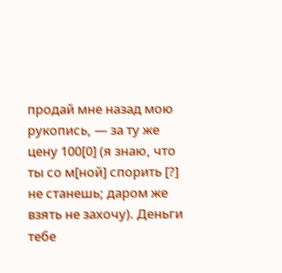продай мне назад мою рукопись, — за ту же цену 100[0] (я знаю, что ты со м[ной] спорить [?] не станешь; даром же взять не захочу). Деньги тебе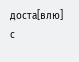доста[влю] с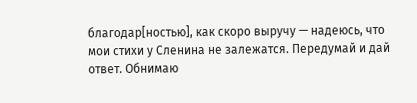благодар[ностью], как скоро выручу — надеюсь, что мои стихи у Сленина не залежатся. Передумай и дай ответ. Обнимаю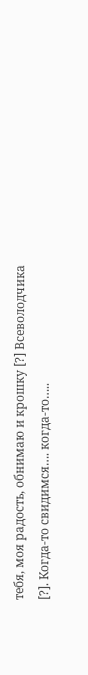тебя, моя радость, обнимаю и крошку [?] Всеволодчика [?]. Когда-то свидимся…. когда-то…..